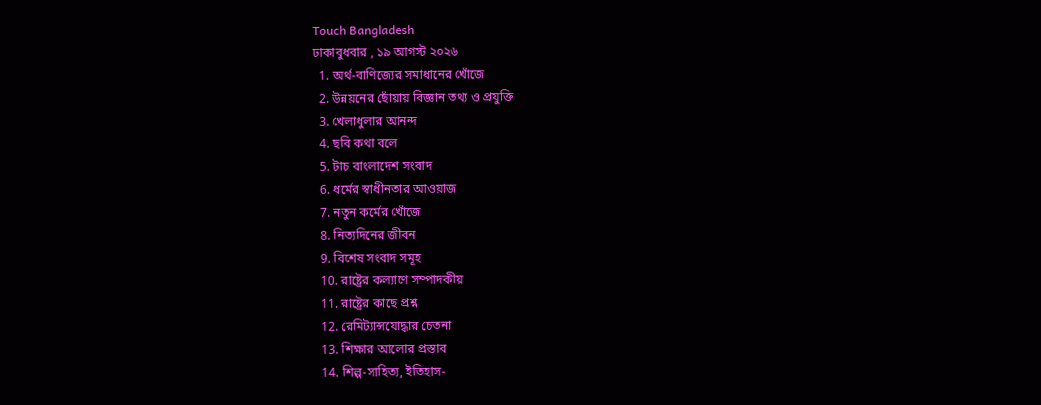Touch Bangladesh
ঢাকাবুধবার , ১৯ আগস্ট ২০২৬
  1. অর্থ-বাণিজ্যের সমাধানের খোঁজে
  2. উন্নয়নের ছোঁয়ায় বিজ্ঞান তথ্য ও প্রযুক্তি
  3. খেলাধুলার আনন্দ
  4. ছবি কথা বলে
  5. টাচ বাংলাদেশ সংবাদ
  6. ধর্মের স্বাধীনতার আওয়াজ
  7. নতুন কর্মের খোঁজে
  8. নিত্যদিনের জীবন
  9. বিশেষ সংবাদ সমূহ
  10. রাষ্ট্রের কল্যাণে সম্পাদকীয়
  11. রাষ্ট্রের কাছে প্রশ্ন
  12. রেমিট্যান্সযোদ্ধার চেতনা
  13. শিক্ষার আলোর প্রস্তাব
  14. শিল্প-সাহিত্য, ইতিহাস-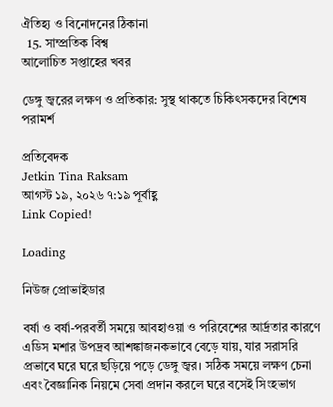ঐতিহ্য ও বিনোদনের ঠিকানা
  15. সাম্প্রতিক বিশ্ব
আলোচিত সপ্তাহের খবর

ডেঙ্গু জ্বরের লক্ষণ ও প্রতিকার: সুস্থ থাকতে চিকিৎসকদের বিশেষ পরামর্শ

প্রতিবেদক
Jetkin Tina Raksam
আগস্ট ১৯, ২০২৬ ৭:১৯ পূর্বাহ্ণ
Link Copied!

Loading

নিউজ প্রোভাইডার

বর্ষা ও বর্ষা-পরবর্তী সময়ে আবহাওয়া ও পরিবেশের আর্দ্রতার কারণে এডিস মশার উপদ্রব আশঙ্কাজনকভাবে বেড়ে যায়, যার সরাসরি প্রভাবে ঘরে ঘরে ছড়িয়ে পড়ে ডেঙ্গু জ্বর। সঠিক সময়ে লক্ষণ চেনা এবং বৈজ্ঞানিক নিয়মে সেবা প্রদান করলে ঘরে বসেই সিংহভাগ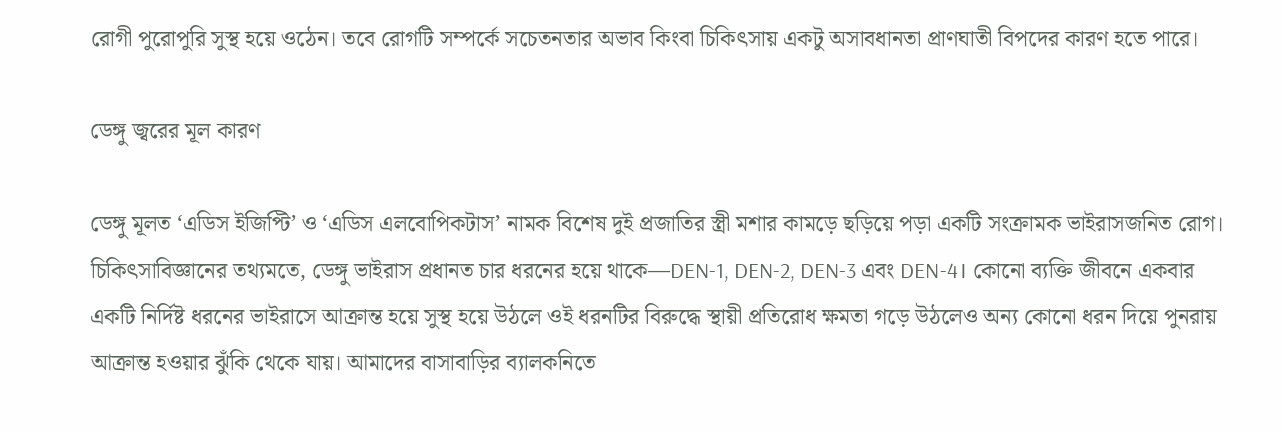রোগী পুরোপুরি সুস্থ হয়ে ওঠেন। তবে রোগটি সম্পর্কে সচেতনতার অভাব কিংবা চিকিৎসায় একটু অসাবধানতা প্রাণঘাতী বিপদের কারণ হতে পারে।

ডেঙ্গু জ্বরের মূল কারণ

ডেঙ্গু মূলত ‘এডিস ইজিপ্টি’ ও ‘এডিস এলবোপিকটাস’ নামক বিশেষ দুই প্রজাতির স্ত্রী মশার কামড়ে ছড়িয়ে পড়া একটি সংক্রামক ভাইরাসজনিত রোগ। চিকিৎসাবিজ্ঞানের তথ্যমতে, ডেঙ্গু ভাইরাস প্রধানত চার ধরনের হয়ে থাকে—DEN-1, DEN-2, DEN-3 এবং DEN-4। কোনো ব্যক্তি জীবনে একবার একটি নির্দিষ্ট ধরনের ভাইরাসে আক্রান্ত হয়ে সুস্থ হয়ে উঠলে ওই ধরনটির বিরুদ্ধে স্থায়ী প্রতিরোধ ক্ষমতা গড়ে উঠলেও অন্য কোনো ধরন দিয়ে পুনরায় আক্রান্ত হওয়ার ঝুঁকি থেকে যায়। আমাদের বাসাবাড়ির ব্যালকনিতে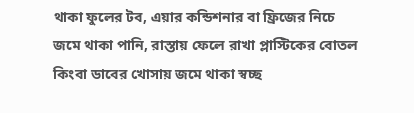থাকা ফুলের টব, এয়ার কন্ডিশনার বা ফ্রিজের নিচে জমে থাকা পানি, রাস্তায় ফেলে রাখা প্লাস্টিকের বোতল কিংবা ডাবের খোসায় জমে থাকা স্বচ্ছ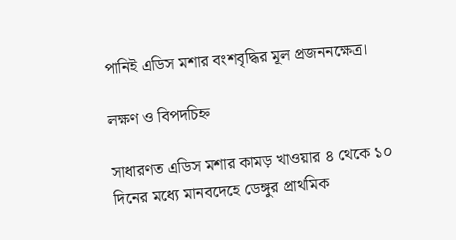পানিই এডিস মশার বংশবৃদ্ধির মূল প্রজননক্ষেত্র।

লক্ষণ ও বিপদচিহ্ন

সাধারণত এডিস মশার কামড় খাওয়ার ৪ থেকে ১০ দিনের মধ্যে মানবদেহে ডেঙ্গুর প্রাথমিক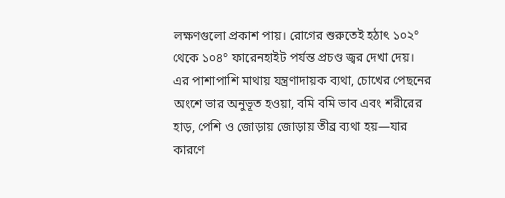লক্ষণগুলো প্রকাশ পায়। রোগের শুরুতেই হঠাৎ ১০২° থেকে ১০৪° ফারেনহাইট পর্যন্ত প্রচণ্ড জ্বর দেখা দেয়। এর পাশাপাশি মাথায় যন্ত্রণাদায়ক ব্যথা, চোখের পেছনের অংশে ভার অনুভূত হওয়া, বমি বমি ভাব এবং শরীরের হাড়, পেশি ও জোড়ায় জোড়ায় তীব্র ব্যথা হয়—যার কারণে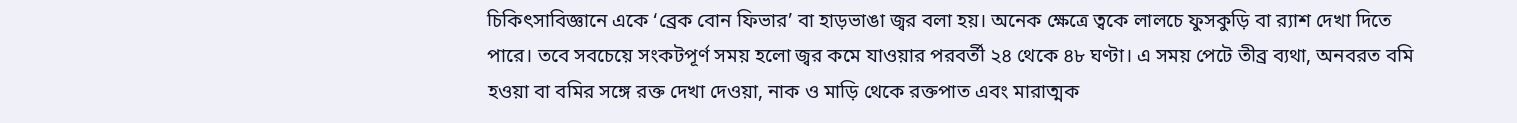চিকিৎসাবিজ্ঞানে একে ‘ব্রেক বোন ফিভার’ বা হাড়ভাঙা জ্বর বলা হয়। অনেক ক্ষেত্রে ত্বকে লালচে ফুসকুড়ি বা র‍্যাশ দেখা দিতে পারে। তবে সবচেয়ে সংকটপূর্ণ সময় হলো জ্বর কমে যাওয়ার পরবর্তী ২৪ থেকে ৪৮ ঘণ্টা। এ সময় পেটে তীব্র ব্যথা, অনবরত বমি হওয়া বা বমির সঙ্গে রক্ত দেখা দেওয়া, নাক ও মাড়ি থেকে রক্তপাত এবং মারাত্মক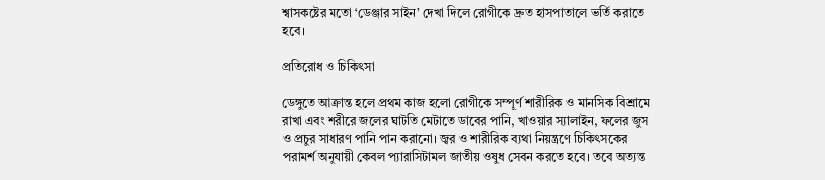শ্বাসকষ্টের মতো ‘ডেঞ্জার সাইন’ দেখা দিলে রোগীকে দ্রুত হাসপাতালে ভর্তি করাতে হবে।

প্রতিরোধ ও চিকিৎসা

ডেঙ্গুতে আক্রান্ত হলে প্রথম কাজ হলো রোগীকে সম্পূর্ণ শারীরিক ও মানসিক বিশ্রামে রাখা এবং শরীরে জলের ঘাটতি মেটাতে ডাবের পানি, খাওয়ার স্যালাইন, ফলের জুস ও প্রচুর সাধারণ পানি পান করানো। জ্বর ও শারীরিক ব্যথা নিয়ন্ত্রণে চিকিৎসকের পরামর্শ অনুযায়ী কেবল প্যারাসিটামল জাতীয় ওষুধ সেবন করতে হবে। তবে অত্যন্ত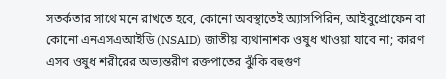সতর্কতার সাথে মনে রাখতে হবে, কোনো অবস্থাতেই অ্যাসপিরিন, আইবুপ্রোফেন বা কোনো এনএসএআইডি (NSAID) জাতীয় ব্যথানাশক ওষুধ খাওয়া যাবে না; কারণ এসব ওষুধ শরীরের অভ্যন্তরীণ রক্তপাতের ঝুঁকি বহুগুণ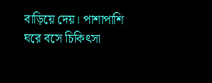বাড়িয়ে দেয়। পাশাপাশি ঘরে বসে চিকিৎসা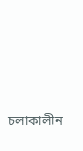চলাকালীন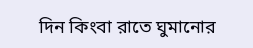দিন কিংবা রাতে ঘুমানোর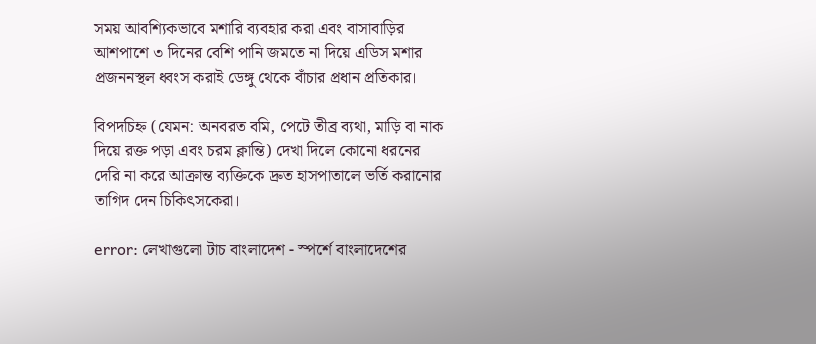সময় আবশ্যিকভাবে মশারি ব্যবহার করা এবং বাসাবাড়ির আশপাশে ৩ দিনের বেশি পানি জমতে না দিয়ে এডিস মশার প্রজননস্থল ধ্বংস করাই ডেঙ্গু থেকে বাঁচার প্রধান প্রতিকার।

বিপদচিহ্ন (যেমন: অনবরত বমি, পেটে তীব্র ব্যথা, মাড়ি বা নাক দিয়ে রক্ত পড়া এবং চরম ক্লান্তি) দেখা দিলে কোনো ধরনের দেরি না করে আক্রান্ত ব্যক্তিকে দ্রুত হাসপাতালে ভর্তি করানোর তাগিদ দেন চিকিৎসকেরা।

error: লেখাগুলো টাচ বাংলাদেশ - স্পর্শে বাংলাদেশের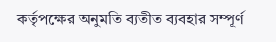কর্তৃপক্ষের অনুমতি ব্যতীত ব্যবহার সম্পূর্ণ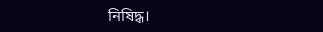নিষিদ্ধ।